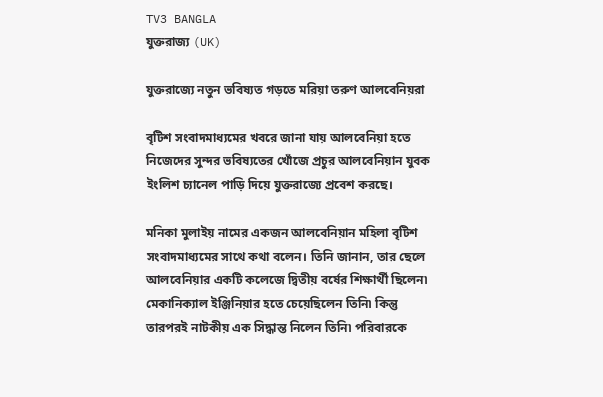TV3 BANGLA
যুক্তরাজ্য (UK)

যুক্তরাজ্যে নতুন ভবিষ্যত গড়তে মরিয়া তরুণ আলবেনিয়রা

বৃটিশ সংবাদমাধ্যমের খবরে জানা যায় আলবেনিয়া হতে নিজেদের সুন্দর ভবিষ্যতের খোঁজে প্রচুর আলবেনিয়ান যুবক ইংলিশ চ্যানেল পাড়ি দিয়ে যুক্তরাজ্যে প্রবেশ করছে।

মনিকা মুলাইয় নামের একজন আলবেনিয়ান মহিলা বৃটিশ সংবাদমাধ্যমের সাথে কথা বলেন। তিনি জানান, তার ছেলে আলবেনিয়ার একটি কলেজে দ্বিতীয় বর্ষের শিক্ষার্থী ছিলেন৷ মেকানিক্যাল ইঞ্জিনিয়ার হতে চেয়েছিলেন তিনি৷ কিন্তু তারপরই নাটকীয় এক সিদ্ধান্ত নিলেন তিনি৷ পরিবারকে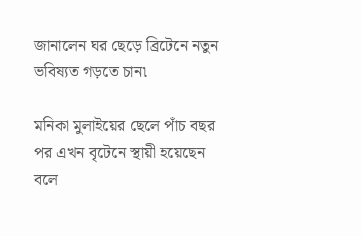জানালেন ঘর ছেড়ে ব্রিটেনে নতুন ভবিষ্যত গড়তে চান৷

মনিকা মুলাইয়ের ছেলে পাঁচ বছর পর এখন বৃটেনে স্থায়ী হয়েছেন বলে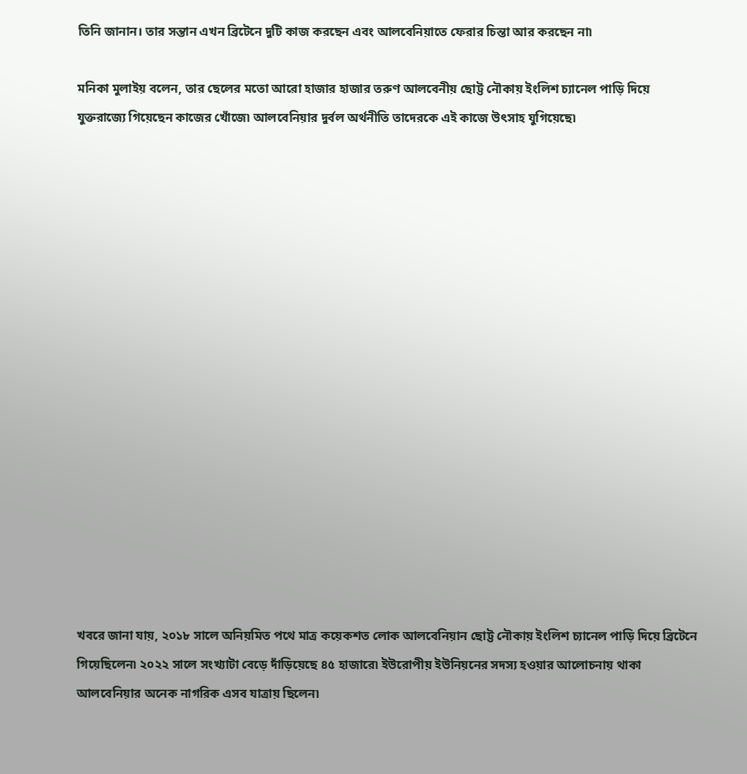তিনি জানান। তার সন্তান এখন ব্রিটেনে দুটি কাজ করছেন এবং আলবেনিয়াতে ফেরার চিন্তা আর করছেন না৷

মনিকা মুলাইয় বলেন, তার ছেলের মতো আরো হাজার হাজার তরুণ আলবেনীয় ছোট্ট নৌকায় ইংলিশ চ্যানেল পাড়ি দিয়ে যুক্তরাজ্যে গিয়েছেন কাজের খোঁজে৷ আলবেনিয়ার দুর্বল অর্থনীতি তাদেরকে এই কাজে উৎসাহ যুগিয়েছে৷

















খবরে জানা যায়, ২০১৮ সালে অনিয়মিত পথে মাত্র কয়েকশত লোক আলবেনিয়ান ছোট্ট নৌকায় ইংলিশ চ্যানেল পাড়ি দিয়ে ব্রিটেনে গিয়েছিলেন৷ ২০২২ সালে সংখ্যাটা বেড়ে দাঁড়িয়েছে ৪৫ হাজারে৷ ইউরোপীয় ইউনিয়নের সদস্য হওয়ার আলোচনায় থাকা আলবেনিয়ার অনেক নাগরিক এসব যাত্রায় ছিলেন৷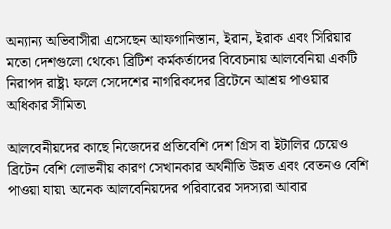অন্যান্য অভিবাসীরা এসেছেন আফগানিস্তান, ইরান, ইরাক এবং সিরিয়ার মতো দেশগুলো থেকে৷ ব্রিটিশ কর্মকর্তাদের বিবেচনায় আলবেনিয়া একটি নিরাপদ রাষ্ট্র৷ ফলে সেদেশের নাগরিকদের ব্রিটেনে আশ্রয় পাওয়ার অধিকার সীমিত৷

আলবেনীয়দের কাছে নিজেদের প্রতিবেশি দেশ গ্রিস বা ইটালির চেয়েও ব্রিটেন বেশি লোভনীয় কারণ সেখানকার অর্থনীতি উন্নত এবং বেতনও বেশি পাওয়া যায়৷ অনেক আলবেনিয়দের পরিবারের সদস্যরা আবার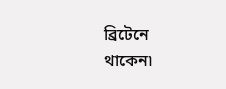ব্রিটেনে থাকেন৷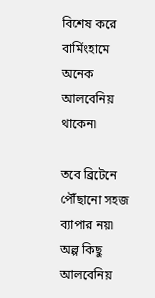বিশেষ করে বার্মিংহামে অনেক আলবেনিয় থাকেন৷

তবে ব্রিটেনে পৌঁছানো সহজ ব্যাপার নয়৷ অল্প কিছু আলবেনিয়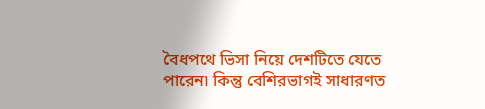বৈধপথে ভিসা নিয়ে দেশটিতে যেতে পারেন৷ কিন্তু বেশিরভাগই সাধারণত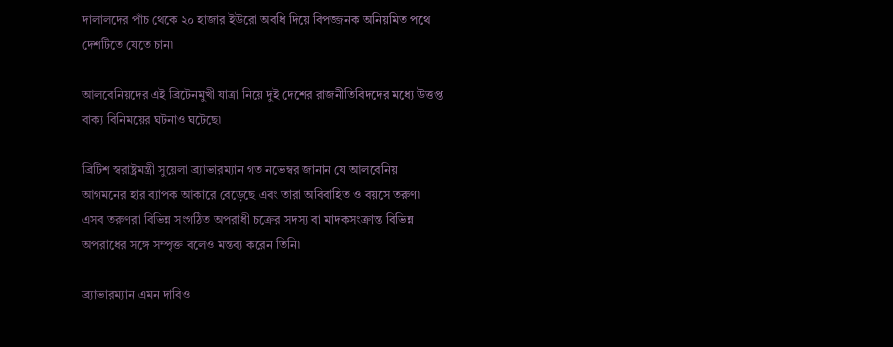দালালদের পাঁচ থেকে ২০ হাজার ইউরো অবধি দিয়ে বিপজ্জনক অনিয়মিত পথে দেশটিতে যেতে চান৷

আলবেনিয়দের এই ব্রিটেনমুখী যাত্রা নিয়ে দুই দেশের রাজনীতিবিদদের মধ্যে উত্তপ্ত বাক্য বিনিময়ের ঘটনাও ঘটেছে৷

ব্রিটিশ স্বরাষ্ট্রমন্ত্রী সুয়েলা ব্র্যাভারম্যান গত নভেম্বর জানান যে আলবেনিয় আগমনের হার ব্যাপক আকারে বেড়েছে এবং তারা অবিবাহিত ও বয়সে তরুণ৷ এসব তরুণরা বিভিন্ন সংগঠিত অপরাধী চক্রের সদস্য বা মাদকসংক্রান্ত বিভিন্ন অপরাধের সঙ্গে সম্পৃক্ত বলেও মন্তব্য করেন তিনি৷

ব্র্যাভারম্যান এমন দাবিও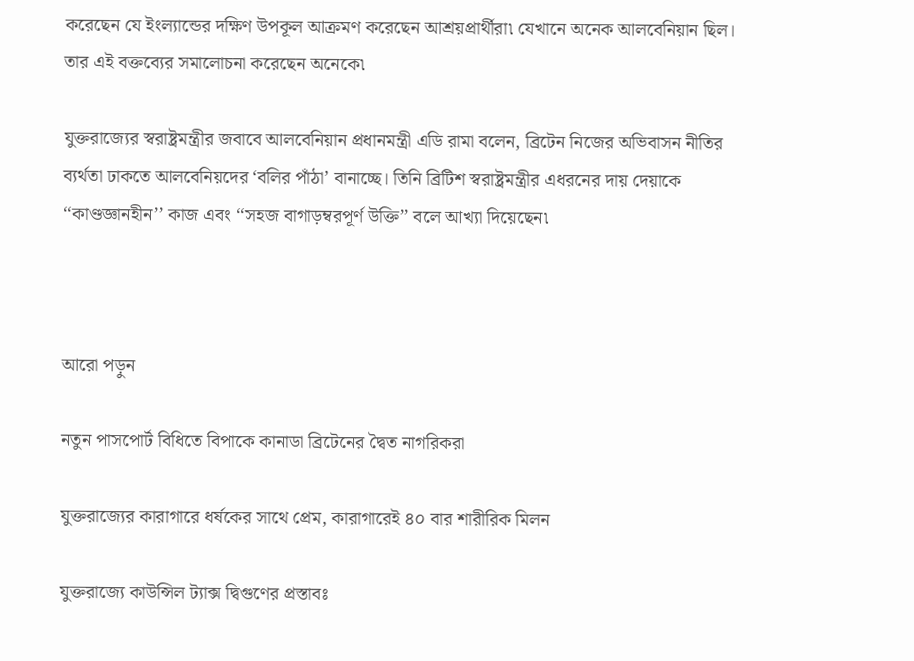করেছেন যে ইংল্যান্ডের দক্ষিণ উপকূল আক্রমণ করেছেন আশ্রয়প্রার্থীরা৷ যেখানে অনেক আলবেনিয়ান ছিল। তার এই বক্তব্যের সমালোচনা করেছেন অনেকে৷

যুক্তরাজ্যের স্বরাষ্ট্রমন্ত্রীর জবাবে আলবেনিয়ান প্রধানমন্ত্রী এডি রামা বলেন, ব্রিটেন নিজের অভিবাসন নীতির ব্যর্থতা ঢাকতে আলবেনিয়দের ‘বলির পাঁঠা’ বানাচ্ছে। তিনি ব্রিটিশ স্বরাষ্ট্রমন্ত্রীর এধরনের দায় দেয়াকে ‘‘কাণ্ডজ্ঞানহীন’’ কাজ এবং ‘‘সহজ বাগাড়ম্বরপূর্ণ উক্তি’’ বলে আখ্যা দিয়েছেন৷



আরো পড়ুন

নতুন পাসপোর্ট বিধিতে বিপাকে কানাডা ব্রিটেনের দ্বৈত নাগরিকরা

যুক্তরাজ্যের কারাগারে ধর্ষকের সাথে প্রেম, কারাগারেই ৪০ বার শারীরিক মিলন

যুক্তরাজ্যে কাউন্সিল ট্যাক্স দ্বিগুণের প্রস্তাবঃ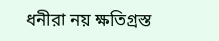ধনীরা নয় ক্ষতিগ্রস্ত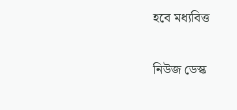হবে মধ্যবিত্ত

নিউজ ডেস্ক